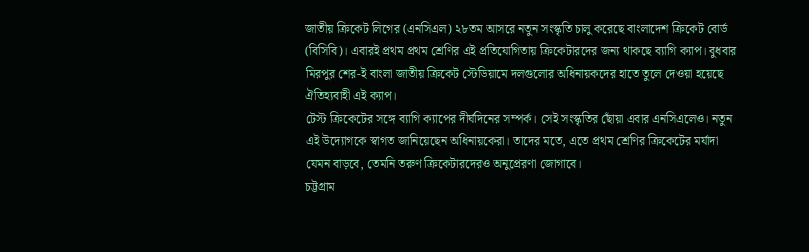জাতীয় ক্রিকেট লিগের (এনসিএল) ২৮তম আসরে নতুন সংস্কৃতি চালু করেছে বাংলাদেশ ক্রিকেট বোর্ড (বিসিবি)। এবারই প্রথম প্রথম শ্রেণির এই প্রতিযোগিতায় ক্রিকেটারদের জন্য থাকছে ব্যাগি ক্যাপ। বুধবার মিরপুর শের-ই বাংলা জাতীয় ক্রিকেট স্টেডিয়ামে দলগুলোর অধিনায়কদের হাতে তুলে দেওয়া হয়েছে ঐতিহ্যবাহী এই ক্যাপ।
টেস্ট ক্রিকেটের সঙ্গে ব্যাগি ক্যাপের দীর্ঘদিনের সম্পর্ক। সেই সংস্কৃতির ছোঁয়া এবার এনসিএলেও। নতুন এই উদ্যোগকে স্বাগত জানিয়েছেন অধিনায়কেরা। তাদের মতে, এতে প্রথম শ্রেণির ক্রিকেটের মর্যাদা যেমন বাড়বে, তেমনি তরুণ ক্রিকেটারদেরও অনুপ্রেরণা জোগাবে।
চট্টগ্রাম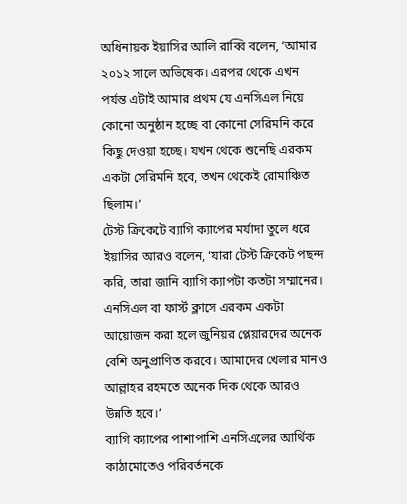অধিনায়ক ইয়াসির আলি রাব্বি বলেন, ‘আমার ২০১২ সালে অভিষেক। এরপর থেকে এখন পর্যন্ত এটাই আমার প্রথম যে এনসিএল নিয়ে কোনো অনুষ্ঠান হচ্ছে বা কোনো সেরিমনি করে কিছু দেওয়া হচ্ছে। যখন থেকে শুনেছি এরকম একটা সেরিমনি হবে, তখন থেকেই রোমাঞ্চিত ছিলাম।’
টেস্ট ক্রিকেটে ব্যাগি ক্যাপের মর্যাদা তুলে ধরে ইয়াসির আরও বলেন, ‘যারা টেস্ট ক্রিকেট পছন্দ করি, তারা জানি ব্যাগি ক্যাপটা কতটা সম্মানের। এনসিএল বা ফার্স্ট ক্লাসে এরকম একটা আয়োজন করা হলে জুনিয়র প্লেয়ারদের অনেক বেশি অনুপ্রাণিত করবে। আমাদের খেলার মানও আল্লাহর রহমতে অনেক দিক থেকে আরও উন্নতি হবে।’
ব্যাগি ক্যাপের পাশাপাশি এনসিএলের আর্থিক কাঠামোতেও পরিবর্তনকে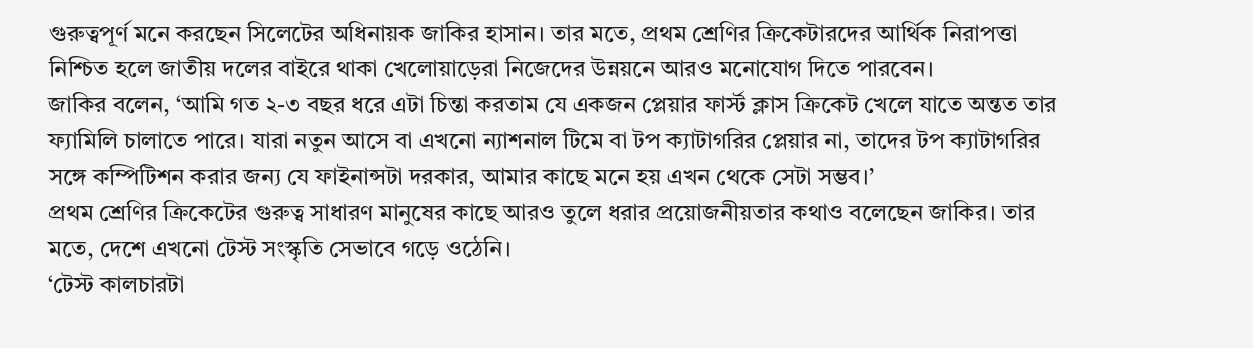গুরুত্বপূর্ণ মনে করছেন সিলেটের অধিনায়ক জাকির হাসান। তার মতে, প্রথম শ্রেণির ক্রিকেটারদের আর্থিক নিরাপত্তা নিশ্চিত হলে জাতীয় দলের বাইরে থাকা খেলোয়াড়েরা নিজেদের উন্নয়নে আরও মনোযোগ দিতে পারবেন।
জাকির বলেন, ‘আমি গত ২-৩ বছর ধরে এটা চিন্তা করতাম যে একজন প্লেয়ার ফার্স্ট ক্লাস ক্রিকেট খেলে যাতে অন্তত তার ফ্যামিলি চালাতে পারে। যারা নতুন আসে বা এখনো ন্যাশনাল টিমে বা টপ ক্যাটাগরির প্লেয়ার না, তাদের টপ ক্যাটাগরির সঙ্গে কম্পিটিশন করার জন্য যে ফাইনান্সটা দরকার, আমার কাছে মনে হয় এখন থেকে সেটা সম্ভব।’
প্রথম শ্রেণির ক্রিকেটের গুরুত্ব সাধারণ মানুষের কাছে আরও তুলে ধরার প্রয়োজনীয়তার কথাও বলেছেন জাকির। তার মতে, দেশে এখনো টেস্ট সংস্কৃতি সেভাবে গড়ে ওঠেনি।
‘টেস্ট কালচারটা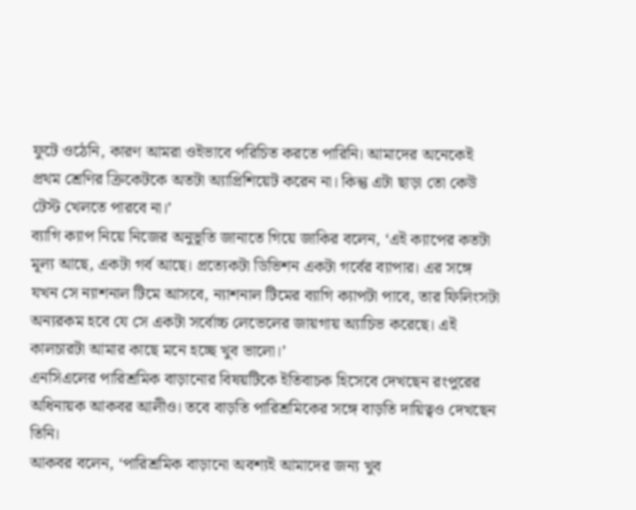ফুটে ওঠেনি, কারণ আমরা ওইভাবে পরিচিত করতে পারিনি। আমাদের অনেকেই প্রথম শ্রেণির ক্রিকেটকে অতটা অ্যাপ্রিশিয়েট করেন না। কিন্তু এটা ছাড়া তো কেউ টেস্ট খেলতে পারবে না।’
ব্যাগি ক্যাপ নিয়ে নিজের অনুভূতি জানাতে গিয়ে জাকির বলেন, ‘এই ক্যাপের কতটা মূল্য আছে, একটা গর্ব আছে। প্রত্যেকটা ডিভিশন একটা গর্বের ব্যাপার। এর সঙ্গে যখন সে ন্যাশনাল টিমে আসবে, ন্যাশনাল টিমের ব্যাগি ক্যাপটা পাবে, তার ফিলিংসটা অন্যরকম হবে যে সে একটা সর্বোচ্চ লেভেলের জায়গায় অ্যাচিভ করেছে। এই কালচারটা আমার কাছে মনে হচ্ছে খুব ভালো।’
এনসিএলের পারিশ্রমিক বাড়ানোর বিষয়টিকে ইতিবাচক হিসেবে দেখছেন রংপুরের অধিনায়ক আকবর আলীও। তবে বাড়তি পারিশ্রমিকের সঙ্গে বাড়তি দায়িত্বও দেখছেন তিনি।
আকবর বলেন, ‘পারিশ্রমিক বাড়ানো অবশ্যই আমাদের জন্য খুব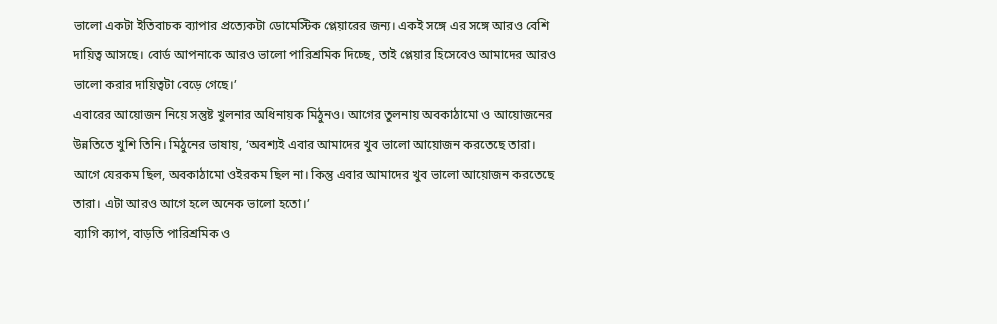ভালো একটা ইতিবাচক ব্যাপার প্রত্যেকটা ডোমেস্টিক প্লেয়ারের জন্য। একই সঙ্গে এর সঙ্গে আরও বেশি দায়িত্ব আসছে। বোর্ড আপনাকে আরও ভালো পারিশ্রমিক দিচ্ছে, তাই প্লেয়ার হিসেবেও আমাদের আরও ভালো করার দায়িত্বটা বেড়ে গেছে।’
এবারের আয়োজন নিয়ে সন্তুষ্ট খুলনার অধিনায়ক মিঠুনও। আগের তুলনায় অবকাঠামো ও আয়োজনের উন্নতিতে খুশি তিনি। মিঠুনের ভাষায়, ‘অবশ্যই এবার আমাদের খুব ভালো আয়োজন করতেছে তারা। আগে যেরকম ছিল, অবকাঠামো ওইরকম ছিল না। কিন্তু এবার আমাদের খুব ভালো আয়োজন করতেছে তারা। এটা আরও আগে হলে অনেক ভালো হতো।’
ব্যাগি ক্যাপ, বাড়তি পারিশ্রমিক ও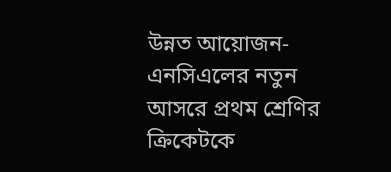উন্নত আয়োজন-এনসিএলের নতুন আসরে প্রথম শ্রেণির ক্রিকেটকে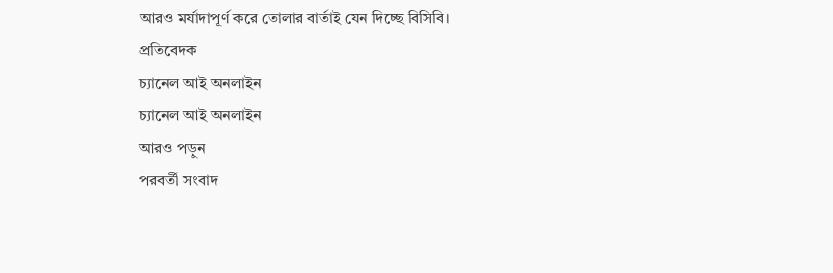আরও মর্যাদাপূর্ণ করে তোলার বার্তাই যেন দিচ্ছে বিসিবি।
প্রতিবেদক
চ্যানেল আই অনলাইন
চ্যানেল আই অনলাইন
আরও পড়ুন
পরবর্তী সংবাদ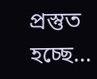প্রস্তুত হচ্ছে…